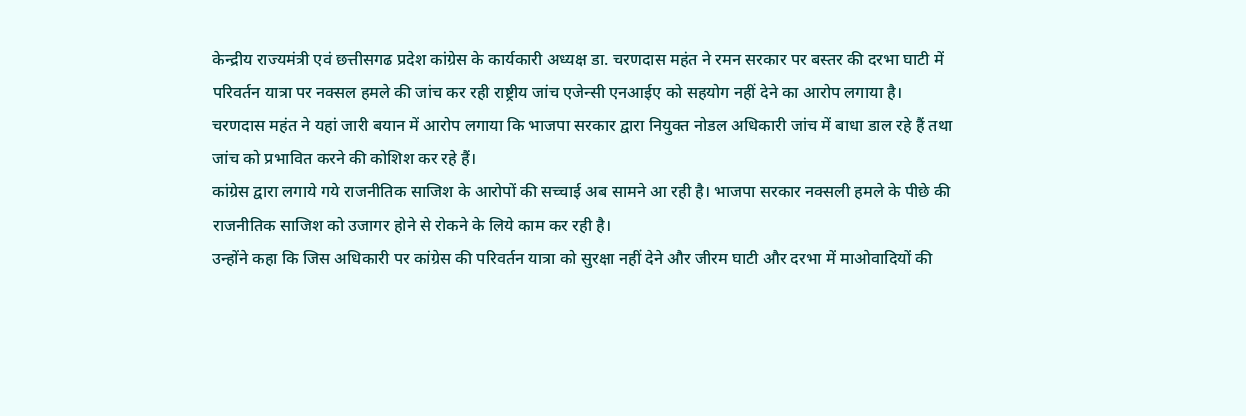केन्द्रीय राज्यमंत्री एवं छत्तीसगढ प्रदेश कांग्रेस के कार्यकारी अध्यक्ष डा. चरणदास महंत ने रमन सरकार पर बस्तर की दरभा घाटी में परिवर्तन यात्रा पर नक्सल हमले की जांच कर रही राष्ट्रीय जांच एजेन्सी एनआईए को सहयोग नहीं देने का आरोप लगाया है।
चरणदास महंत ने यहां जारी बयान में आरोप लगाया कि भाजपा सरकार द्वारा नियुक्त नोडल अधिकारी जांच में बाधा डाल रहे हैं तथा जांच को प्रभावित करने की कोशिश कर रहे हैं।
कांग्रेस द्वारा लगाये गये राजनीतिक साजिश के आरोपों की सच्चाई अब सामने आ रही है। भाजपा सरकार नक्सली हमले के पीछे की राजनीतिक साजिश को उजागर होने से रोकने के लिये काम कर रही है।
उन्होंने कहा कि जिस अधिकारी पर कांग्रेस की परिवर्तन यात्रा को सुरक्षा नहीं देने और जीरम घाटी और दरभा में माओवादियों की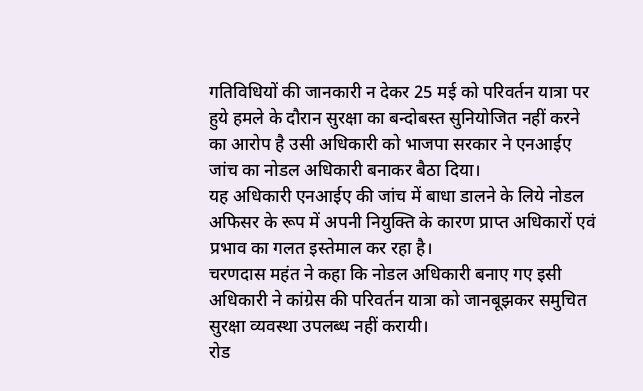गतिविधियों की जानकारी न देकर 25 मई को परिवर्तन यात्रा पर हुये हमले के दौरान सुरक्षा का बन्दोबस्त सुनियोजित नहीं करने का आरोप है उसी अधिकारी को भाजपा सरकार ने एनआईए जांच का नोडल अधिकारी बनाकर बैठा दिया।
यह अधिकारी एनआईए की जांच में बाधा डालने के लिये नोडल अफिसर के रूप में अपनी नियुक्ति के कारण प्राप्त अधिकारों एवं प्रभाव का गलत इस्तेमाल कर रहा है।
चरणदास महंत ने कहा कि नोडल अधिकारी बनाए गए इसी अधिकारी ने कांग्रेस की परिवर्तन यात्रा को जानबूझकर समुचित सुरक्षा व्यवस्था उपलब्ध नहीं करायी।
रोड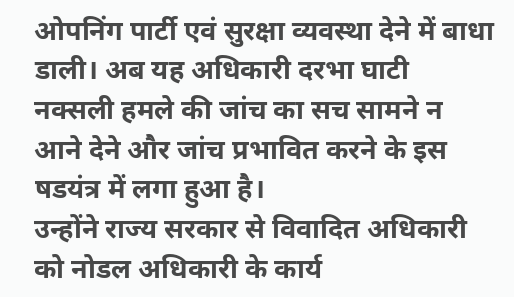ओपनिंग पार्टी एवं सुरक्षा व्यवस्था देने में बाधा डाली। अब यह अधिकारी दरभा घाटी नक्सली हमले की जांच का सच सामने न आने देने और जांच प्रभावित करने के इस षडयंत्र में लगा हुआ है।
उन्होंने राज्य सरकार से विवादित अधिकारी को नोडल अधिकारी के कार्य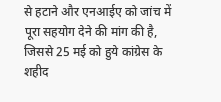से हटाने और एनआईए को जांच में पूरा सहयोग देने की मांग की है, जिससे 25 मई को हुये कांग्रेस के शहीद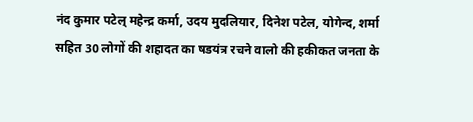नंद कुमार पटेल् महेन्द्र कर्मा, उदय मुदलियार, दिनेश पटेल, योगेन्द, शर्मा सहित 30 लोगों की शहादत का षडयंत्र रचने वालो की हकीकत जनता के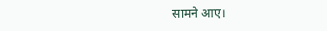सामने आए।